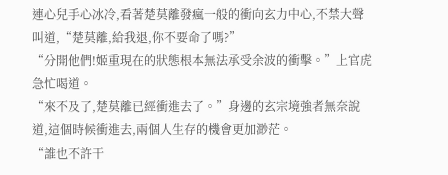連心兒手心冰冷,看著楚莫離發瘋一般的衝向玄力中心,不禁大聲叫道,“楚莫離,給我退,你不要命了嗎?”
“分開他們!姬重現在的狀態根本無法承受余波的衝擊。”上官虎急忙喝道。
“來不及了,楚莫離已經衝進去了。”身邊的玄宗境強者無奈說道,這個時候衝進去,兩個人生存的機會更加渺茫。
“誰也不許干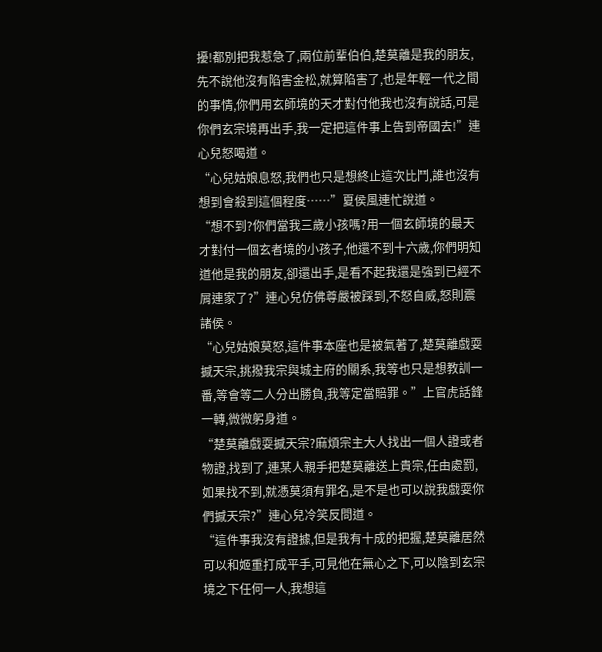擾!都別把我惹急了,兩位前輩伯伯,楚莫離是我的朋友,先不說他沒有陷害金松,就算陷害了,也是年輕一代之間的事情,你們用玄師境的天才對付他我也沒有說話,可是你們玄宗境再出手,我一定把這件事上告到帝國去!”連心兒怒喝道。
“心兒姑娘息怒,我們也只是想終止這次比鬥,誰也沒有想到會殺到這個程度……”夏侯風連忙說道。
“想不到?你們當我三歲小孩嗎?用一個玄師境的最天才對付一個玄者境的小孩子,他還不到十六歲,你們明知道他是我的朋友,卻還出手,是看不起我還是強到已經不屑連家了?”連心兒仿佛尊嚴被踩到,不怒自威,怒則震諸侯。
“心兒姑娘莫怒,這件事本座也是被氣著了,楚莫離戲耍撼天宗,挑撥我宗與城主府的關系,我等也只是想教訓一番,等會等二人分出勝負,我等定當賠罪。”上官虎話鋒一轉,微微躬身道。
“楚莫離戲耍撼天宗?麻煩宗主大人找出一個人證或者物證,找到了,連某人親手把楚莫離送上貴宗,任由處罰,如果找不到,就憑莫須有罪名,是不是也可以說我戲耍你們撼天宗?”連心兒冷笑反問道。
“這件事我沒有證據,但是我有十成的把握,楚莫離居然可以和姬重打成平手,可見他在無心之下,可以陰到玄宗境之下任何一人,我想這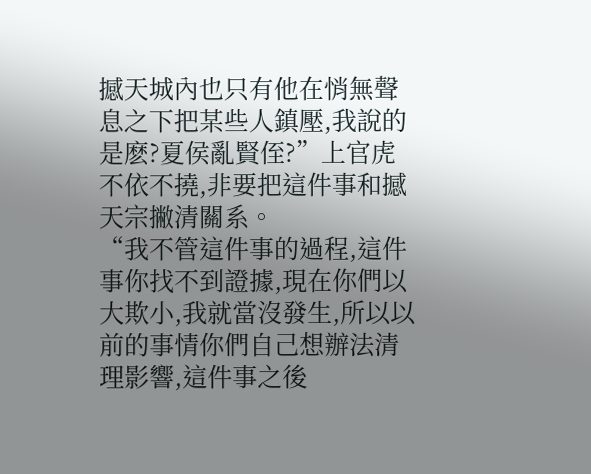撼天城內也只有他在悄無聲息之下把某些人鎮壓,我說的是麽?夏侯亂賢侄?”上官虎不依不撓,非要把這件事和撼天宗撇清關系。
“我不管這件事的過程,這件事你找不到證據,現在你們以大欺小,我就當沒發生,所以以前的事情你們自己想辦法清理影響,這件事之後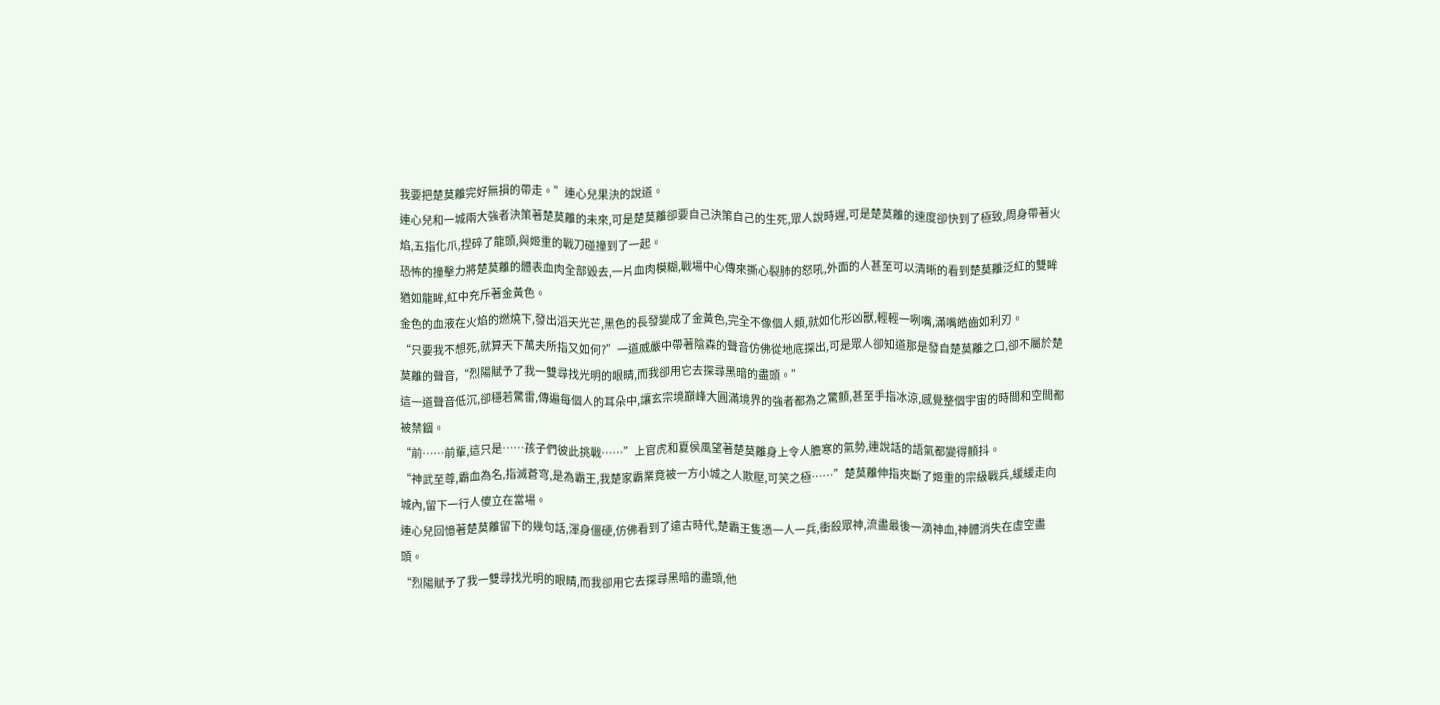我要把楚莫離完好無損的帶走。”連心兒果決的說道。
連心兒和一城兩大強者決策著楚莫離的未來,可是楚莫離卻要自己決策自己的生死,眾人說時遲,可是楚莫離的速度卻快到了極致,周身帶著火焰,五指化爪,捏碎了龍頭,與姬重的戰刀碰撞到了一起。
恐怖的撞擊力將楚莫離的體表血肉全部毀去,一片血肉模糊,戰場中心傳來撕心裂肺的怒吼,外面的人甚至可以清晰的看到楚莫離泛紅的雙眸猶如龍眸,紅中充斥著金黃色。
金色的血液在火焰的燃燒下,發出滔天光芒,黑色的長發變成了金黃色,完全不像個人類,就如化形凶獸,輕輕一咧嘴,滿嘴皓齒如利刃。
“只要我不想死,就算天下萬夫所指又如何?”一道威嚴中帶著陰森的聲音仿佛從地底探出,可是眾人卻知道那是發自楚莫離之口,卻不屬於楚莫離的聲音,“烈陽賦予了我一雙尋找光明的眼睛,而我卻用它去探尋黑暗的盡頭。”
這一道聲音低沉,卻穩若驚雷,傳遍每個人的耳朵中,讓玄宗境巔峰大圓滿境界的強者都為之驚顫,甚至手指冰涼,感覺整個宇宙的時間和空間都被禁錮。
“前……前輩,這只是……孩子們彼此挑戰……”上官虎和夏侯風望著楚莫離身上令人膽寒的氣勢,連說話的語氣都變得顫抖。
“神武至尊,霸血為名,指滅蒼穹,是為霸王,我楚家霸業竟被一方小城之人欺壓,可笑之極……”楚莫離伸指夾斷了姬重的宗級戰兵,緩緩走向城內,留下一行人傻立在當場。
連心兒回憶著楚莫離留下的幾句話,渾身僵硬,仿佛看到了遠古時代,楚霸王隻憑一人一兵,衝殺眾神,流盡最後一滴神血,神體消失在虛空盡頭。
“烈陽賦予了我一雙尋找光明的眼睛,而我卻用它去探尋黑暗的盡頭,他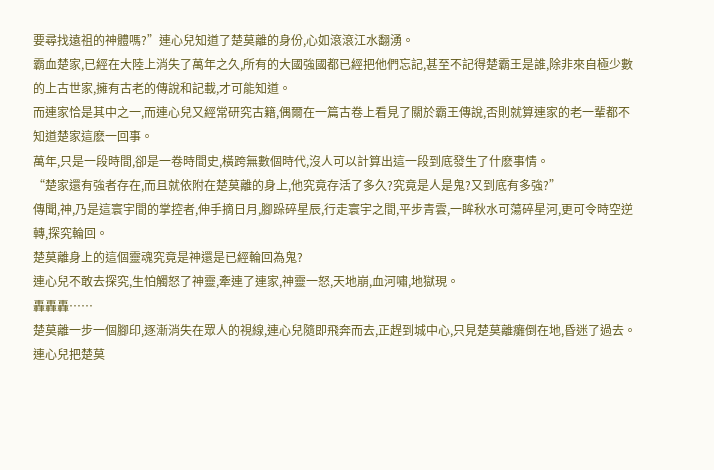要尋找遠祖的神體嗎?”連心兒知道了楚莫離的身份,心如滾滾江水翻湧。
霸血楚家,已經在大陸上消失了萬年之久,所有的大國強國都已經把他們忘記,甚至不記得楚霸王是誰,除非來自極少數的上古世家,擁有古老的傳說和記載,才可能知道。
而連家恰是其中之一,而連心兒又經常研究古籍,偶爾在一篇古卷上看見了關於霸王傳說,否則就算連家的老一輩都不知道楚家這麽一回事。
萬年,只是一段時間,卻是一卷時間史,橫跨無數個時代,沒人可以計算出這一段到底發生了什麽事情。
“楚家還有強者存在,而且就依附在楚莫離的身上,他究竟存活了多久?究竟是人是鬼?又到底有多強?”
傳聞,神,乃是這寰宇間的掌控者,伸手摘日月,腳跺碎星辰,行走寰宇之間,平步青雲,一眸秋水可蕩碎星河,更可令時空逆轉,探究輪回。
楚莫離身上的這個靈魂究竟是神還是已經輪回為鬼?
連心兒不敢去探究,生怕觸怒了神靈,牽連了連家,神靈一怒,天地崩,血河嘯,地獄現。
轟轟轟……
楚莫離一步一個腳印,逐漸消失在眾人的視線,連心兒隨即飛奔而去,正趕到城中心,只見楚莫離癱倒在地,昏迷了過去。
連心兒把楚莫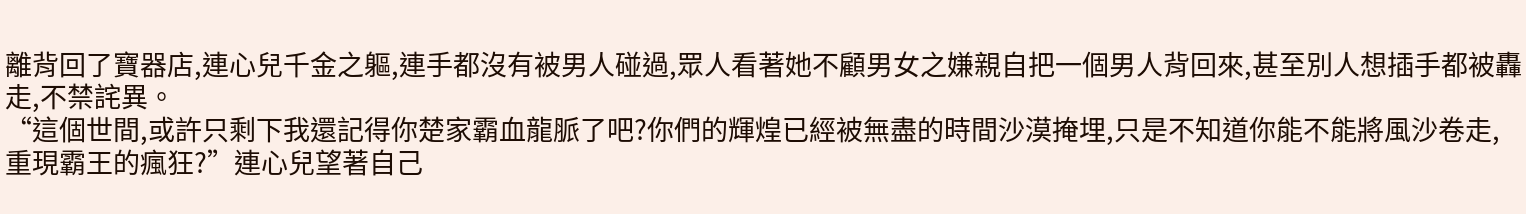離背回了寶器店,連心兒千金之軀,連手都沒有被男人碰過,眾人看著她不顧男女之嫌親自把一個男人背回來,甚至別人想插手都被轟走,不禁詫異。
“這個世間,或許只剩下我還記得你楚家霸血龍脈了吧?你們的輝煌已經被無盡的時間沙漠掩埋,只是不知道你能不能將風沙卷走,重現霸王的瘋狂?”連心兒望著自己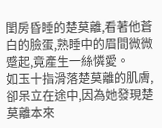閨房昏睡的楚莫離,看著他蒼白的臉蛋,熟睡中的眉間微微蹙起,竟產生一絲憐愛。
如玉十指滑落楚莫離的肌膚,卻呆立在途中,因為她發現楚莫離本來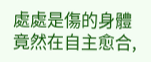處處是傷的身體竟然在自主愈合,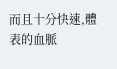而且十分快速,體表的血脈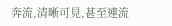奔流,清晰可見,甚至連流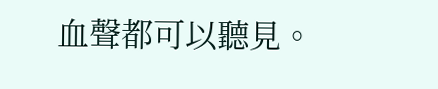血聲都可以聽見。